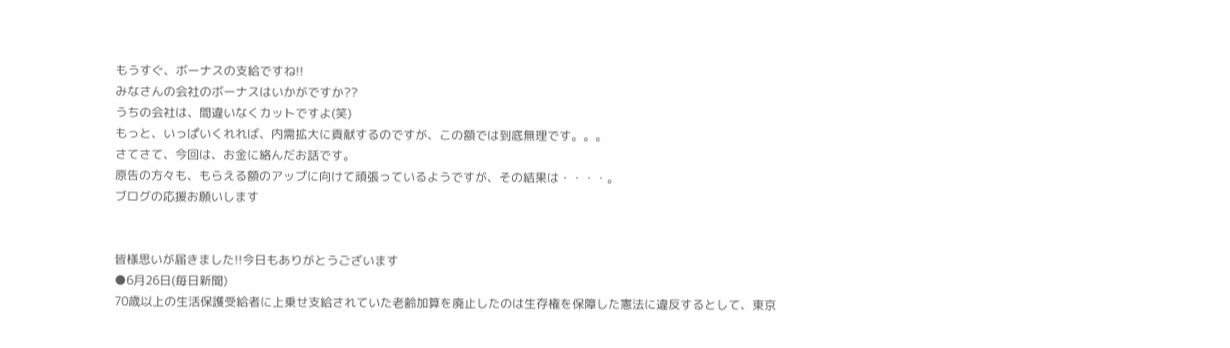もうすぐ、ボーナスの支給ですね!!
みなさんの会社のボーナスはいかがですか??
うちの会社は、間違いなくカットですよ(笑)
もっと、いっぱいくれれば、内需拡大に貢献するのですが、この額では到底無理です。。。
さてさて、今回は、お金に絡んだお話です。
原告の方々も、もらえる額のアップに向けて頑張っているようですが、その結果は・・・・。
ブログの応援お願いします


皆様思いが届きました!!今日もありがとうございます
●6月26日(毎日新聞)
70歳以上の生活保護受給者に上乗せ支給されていた老齢加算を廃止したのは生存権を保障した憲法に違反するとして、東京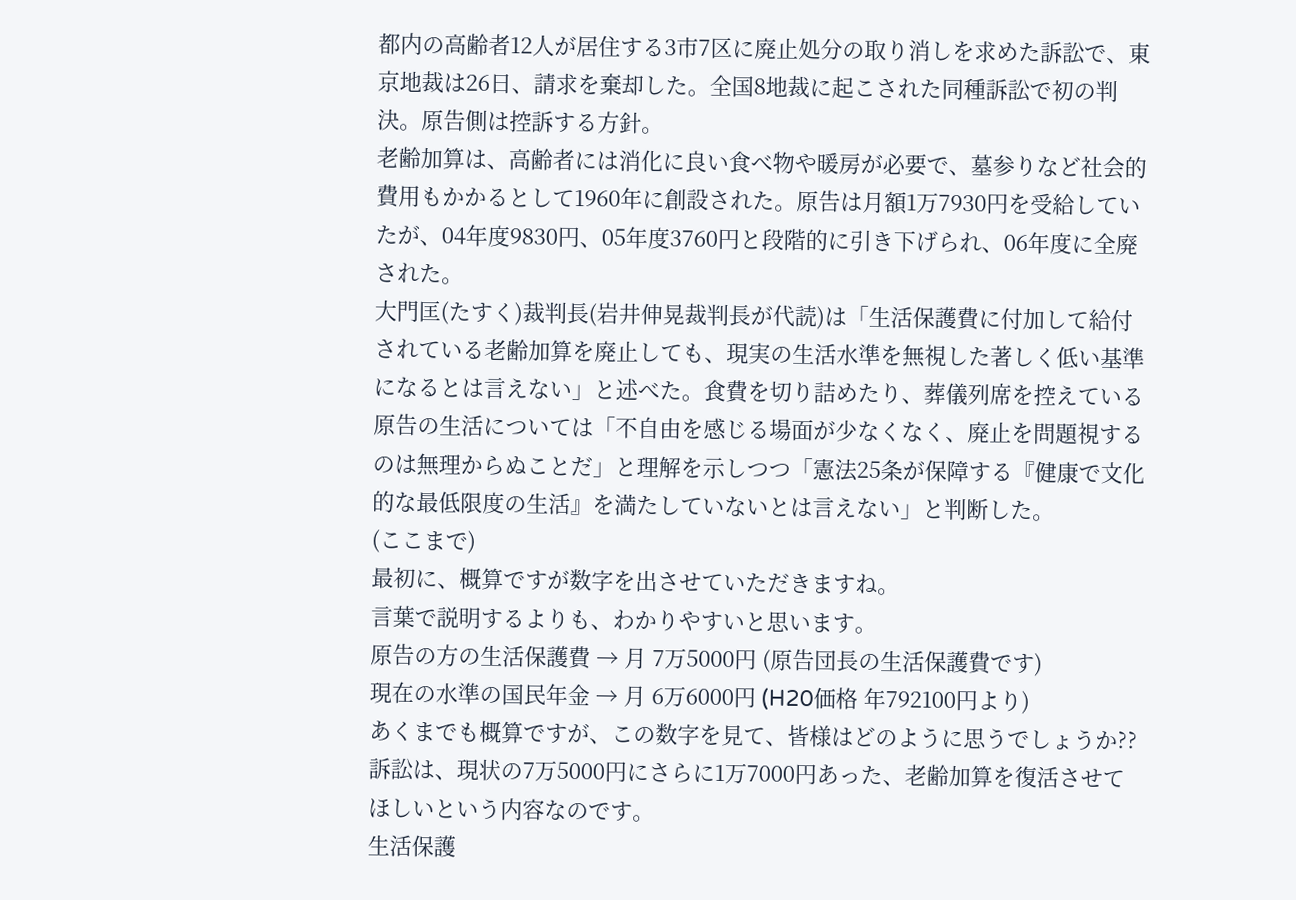都内の高齢者12人が居住する3市7区に廃止処分の取り消しを求めた訴訟で、東京地裁は26日、請求を棄却した。全国8地裁に起こされた同種訴訟で初の判決。原告側は控訴する方針。
老齢加算は、高齢者には消化に良い食べ物や暖房が必要で、墓参りなど社会的費用もかかるとして1960年に創設された。原告は月額1万7930円を受給していたが、04年度9830円、05年度3760円と段階的に引き下げられ、06年度に全廃された。
大門匡(たすく)裁判長(岩井伸晃裁判長が代読)は「生活保護費に付加して給付されている老齢加算を廃止しても、現実の生活水準を無視した著しく低い基準になるとは言えない」と述べた。食費を切り詰めたり、葬儀列席を控えている原告の生活については「不自由を感じる場面が少なくなく、廃止を問題視するのは無理からぬことだ」と理解を示しつつ「憲法25条が保障する『健康で文化的な最低限度の生活』を満たしていないとは言えない」と判断した。
(ここまで)
最初に、概算ですが数字を出させていただきますね。
言葉で説明するよりも、わかりやすいと思います。
原告の方の生活保護費 → 月 7万5000円 (原告団長の生活保護費です)
現在の水準の国民年金 → 月 6万6000円 (H20価格 年792100円より)
あくまでも概算ですが、この数字を見て、皆様はどのように思うでしょうか??
訴訟は、現状の7万5000円にさらに1万7000円あった、老齢加算を復活させてほしいという内容なのです。
生活保護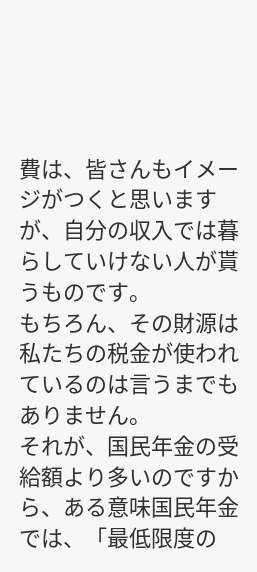費は、皆さんもイメージがつくと思いますが、自分の収入では暮らしていけない人が貰うものです。
もちろん、その財源は私たちの税金が使われているのは言うまでもありません。
それが、国民年金の受給額より多いのですから、ある意味国民年金では、「最低限度の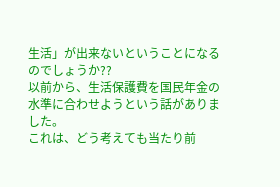生活」が出来ないということになるのでしょうか??
以前から、生活保護費を国民年金の水準に合わせようという話がありました。
これは、どう考えても当たり前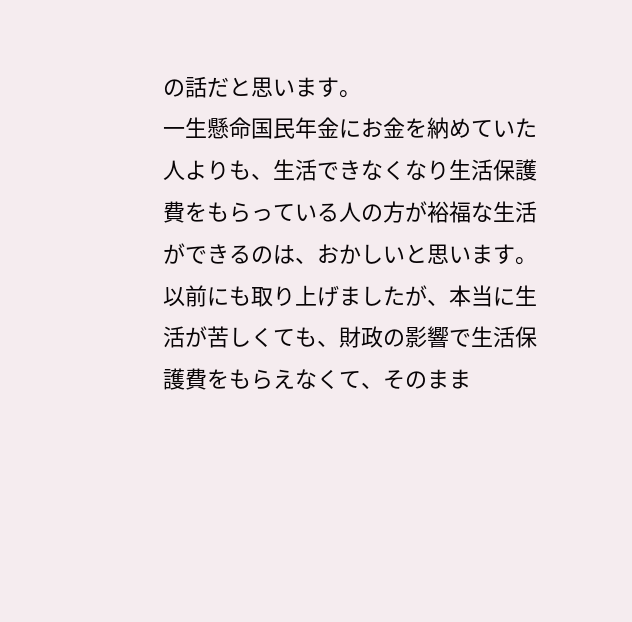の話だと思います。
一生懸命国民年金にお金を納めていた人よりも、生活できなくなり生活保護費をもらっている人の方が裕福な生活ができるのは、おかしいと思います。
以前にも取り上げましたが、本当に生活が苦しくても、財政の影響で生活保護費をもらえなくて、そのまま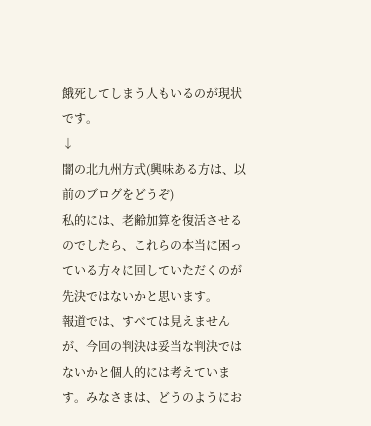餓死してしまう人もいるのが現状です。
↓
闇の北九州方式(興味ある方は、以前のブログをどうぞ)
私的には、老齢加算を復活させるのでしたら、これらの本当に困っている方々に回していただくのが先決ではないかと思います。
報道では、すべては見えませんが、今回の判決は妥当な判決ではないかと個人的には考えています。みなさまは、どうのようにお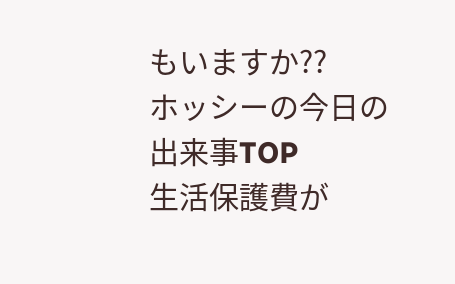もいますか??
ホッシーの今日の出来事TOP
生活保護費が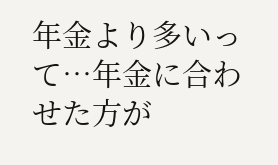年金より多いって…年金に合わせた方が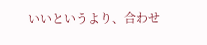いいというより、合わせ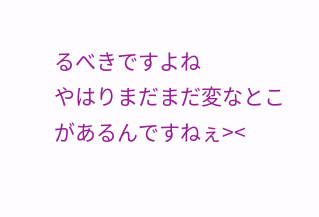るべきですよね
やはりまだまだ変なとこがあるんですねぇ><